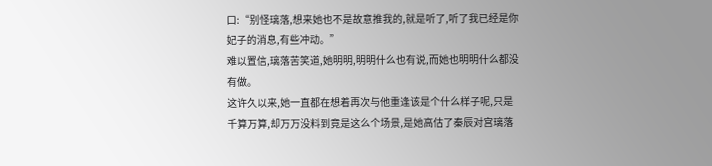口:“别怪璃落,想来她也不是故意推我的,就是听了,听了我已经是你妃子的消息,有些冲动。”
难以置信,璃落苦笑道,她明明,明明什么也有说,而她也明明什么都没有做。
这许久以来,她一直都在想着再次与他重逢该是个什么样子呢,只是千算万算,却万万没料到竟是这么个场景,是她高估了秦辰对宫璃落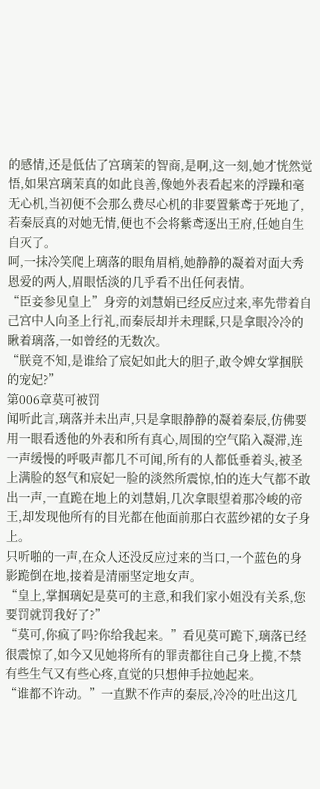的感情,还是低估了宫璃茉的智商,是啊,这一刻,她才恍然觉悟,如果宫璃茉真的如此良善,像她外表看起来的浮躁和毫无心机,当初便不会那么费尽心机的非要置紫鸢于死地了,若秦辰真的对她无情,便也不会将紫鸢逐出王府,任她自生自灭了。
呵,一抹冷笑爬上璃落的眼角眉梢,她静静的凝着对面大秀恩爱的两人,眉眼恬淡的几乎看不出任何表情。
“臣妾参见皇上”身旁的刘慧娟已经反应过来,率先带着自己宫中人向圣上行礼,而秦辰却并未理睬,只是拿眼冷冷的瞅着璃落,一如曾经的无数次。
“朕竟不知,是谁给了宸妃如此大的胆子,敢令婢女掌掴朕的宠妃?”
第006章莫可被罚
闻听此言,璃落并未出声,只是拿眼静静的凝着秦辰,仿佛要用一眼看透他的外表和所有真心,周围的空气陷入凝滞,连一声缓慢的呼吸声都几不可闻,所有的人都低垂着头,被圣上满脸的怒气和宸妃一脸的淡然所震惊,怕的连大气都不敢出一声,一直跪在地上的刘慧娟,几次拿眼望着那冷峻的帝王,却发现他所有的目光都在他面前那白衣蓝纱裙的女子身上。
只听啪的一声,在众人还没反应过来的当口,一个蓝色的身影跪倒在地,接着是清丽坚定地女声。
“皇上,掌掴璃妃是莫可的主意,和我们家小姐没有关系,您要罚就罚我好了?”
“莫可,你疯了吗?你给我起来。”看见莫可跪下,璃落已经很震惊了,如今又见她将所有的罪责都往自己身上揽,不禁有些生气又有些心疼,直觉的只想伸手拉她起来。
“谁都不许动。”一直默不作声的秦辰,冷冷的吐出这几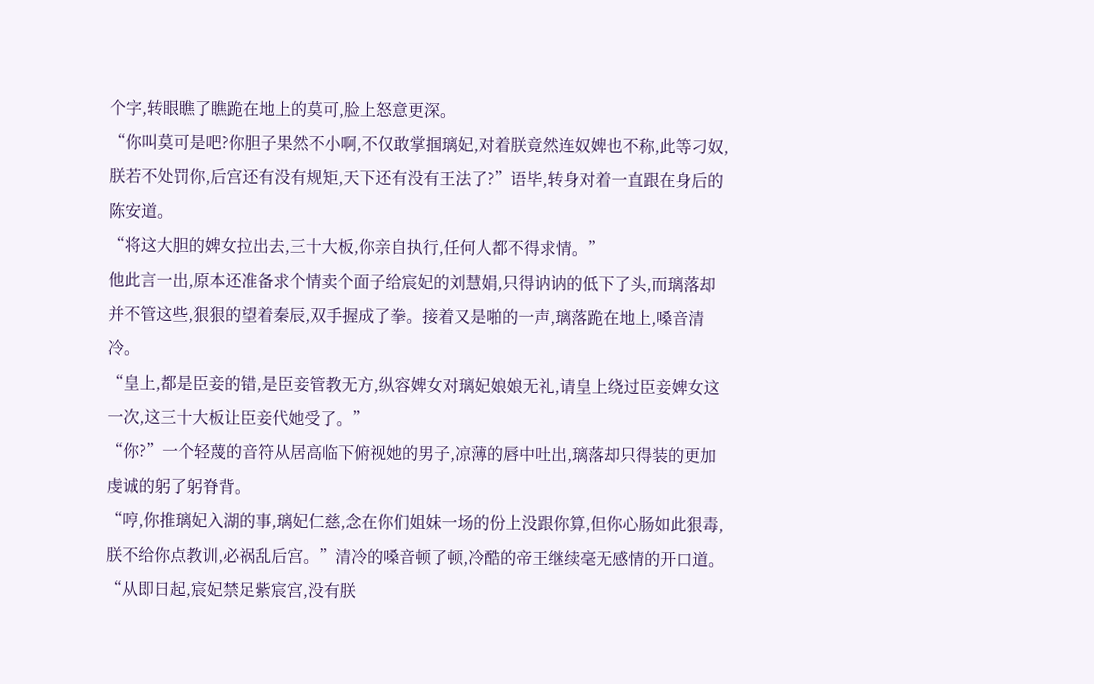个字,转眼瞧了瞧跪在地上的莫可,脸上怒意更深。
“你叫莫可是吧?你胆子果然不小啊,不仅敢掌掴璃妃,对着朕竟然连奴婢也不称,此等刁奴,朕若不处罚你,后宫还有没有规矩,天下还有没有王法了?”语毕,转身对着一直跟在身后的陈安道。
“将这大胆的婢女拉出去,三十大板,你亲自执行,任何人都不得求情。”
他此言一出,原本还准备求个情卖个面子给宸妃的刘慧娟,只得讷讷的低下了头,而璃落却并不管这些,狠狠的望着秦辰,双手握成了拳。接着又是啪的一声,璃落跪在地上,嗓音清冷。
“皇上,都是臣妾的错,是臣妾管教无方,纵容婢女对璃妃娘娘无礼,请皇上绕过臣妾婢女这一次,这三十大板让臣妾代她受了。”
“你?”一个轻蔑的音符从居高临下俯视她的男子,凉薄的唇中吐出,璃落却只得装的更加虔诚的躬了躬脊背。
“哼,你推璃妃入湖的事,璃妃仁慈,念在你们姐妹一场的份上没跟你算,但你心肠如此狠毒,朕不给你点教训,必祸乱后宫。”清冷的嗓音顿了顿,冷酷的帝王继续毫无感情的开口道。
“从即日起,宸妃禁足紫宸宫,没有朕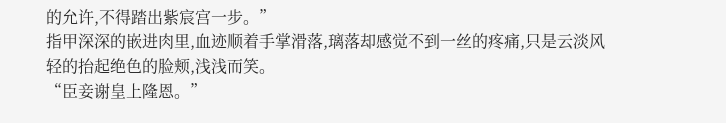的允许,不得踏出紫宸宫一步。”
指甲深深的嵌进肉里,血迹顺着手掌滑落,璃落却感觉不到一丝的疼痛,只是云淡风轻的抬起绝色的脸颊,浅浅而笑。
“臣妾谢皇上隆恩。”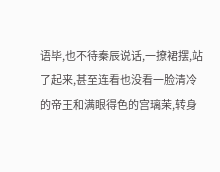语毕,也不待秦辰说话,一撩裙摆,站了起来,甚至连看也没看一脸清冷的帝王和满眼得色的宫璃茉,转身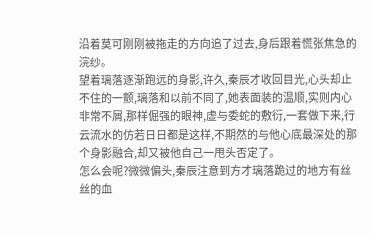沿着莫可刚刚被拖走的方向追了过去,身后跟着慌张焦急的浣纱。
望着璃落逐渐跑远的身影,许久,秦辰才收回目光,心头却止不住的一颤,璃落和以前不同了,她表面装的温顺,实则内心非常不屑,那样倔强的眼神,虚与委蛇的敷衍,一套做下来,行云流水的仿若日日都是这样,不期然的与他心底最深处的那个身影融合,却又被他自己一甩头否定了。
怎么会呢?微微偏头,秦辰注意到方才璃落跪过的地方有丝丝的血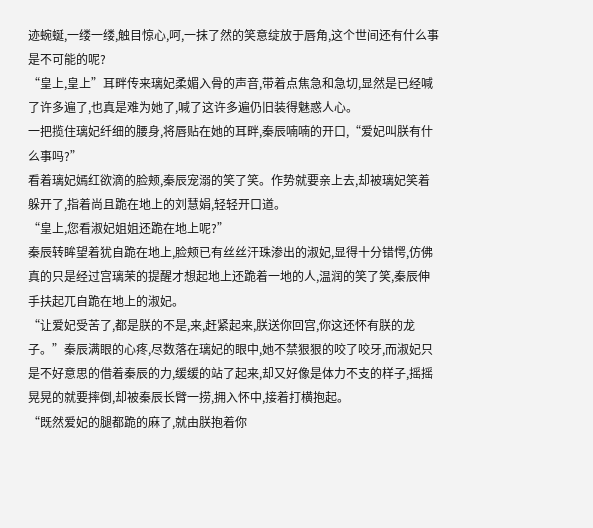迹蜿蜒,一缕一缕,触目惊心,呵,一抹了然的笑意绽放于唇角,这个世间还有什么事是不可能的呢?
“皇上,皇上”耳畔传来璃妃柔媚入骨的声音,带着点焦急和急切,显然是已经喊了许多遍了,也真是难为她了,喊了这许多遍仍旧装得魅惑人心。
一把揽住璃妃纤细的腰身,将唇贴在她的耳畔,秦辰喃喃的开口,“爱妃叫朕有什么事吗?”
看着璃妃嫣红欲滴的脸颊,秦辰宠溺的笑了笑。作势就要亲上去,却被璃妃笑着躲开了,指着尚且跪在地上的刘慧娟,轻轻开口道。
“皇上,您看淑妃姐姐还跪在地上呢?”
秦辰转眸望着犹自跪在地上,脸颊已有丝丝汗珠渗出的淑妃,显得十分错愕,仿佛真的只是经过宫璃茉的提醒才想起地上还跪着一地的人,温润的笑了笑,秦辰伸手扶起兀自跪在地上的淑妃。
“让爱妃受苦了,都是朕的不是,来,赶紧起来,朕送你回宫,你这还怀有朕的龙子。”秦辰满眼的心疼,尽数落在璃妃的眼中,她不禁狠狠的咬了咬牙,而淑妃只是不好意思的借着秦辰的力,缓缓的站了起来,却又好像是体力不支的样子,摇摇晃晃的就要摔倒,却被秦辰长臂一捞,拥入怀中,接着打横抱起。
“既然爱妃的腿都跪的麻了,就由朕抱着你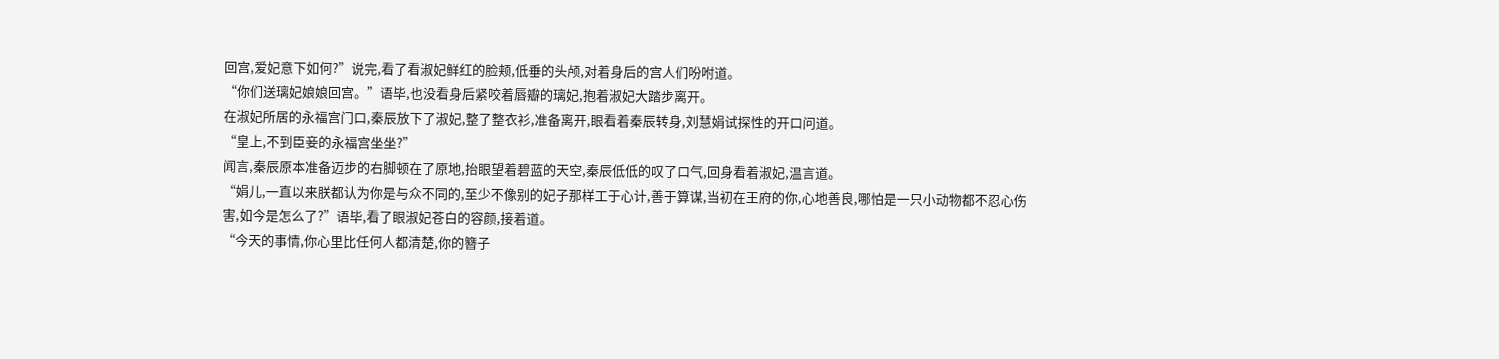回宫,爱妃意下如何?”说完,看了看淑妃鲜红的脸颊,低垂的头颅,对着身后的宫人们吩咐道。
“你们送璃妃娘娘回宫。”语毕,也没看身后紧咬着唇瓣的璃妃,抱着淑妃大踏步离开。
在淑妃所居的永福宫门口,秦辰放下了淑妃,整了整衣衫,准备离开,眼看着秦辰转身,刘慧娟试探性的开口问道。
“皇上,不到臣妾的永福宫坐坐?”
闻言,秦辰原本准备迈步的右脚顿在了原地,抬眼望着碧蓝的天空,秦辰低低的叹了口气,回身看着淑妃,温言道。
“娟儿,一直以来朕都认为你是与众不同的,至少不像别的妃子那样工于心计,善于算谋,当初在王府的你,心地善良,哪怕是一只小动物都不忍心伤害,如今是怎么了?”语毕,看了眼淑妃苍白的容颜,接着道。
“今天的事情,你心里比任何人都清楚,你的簪子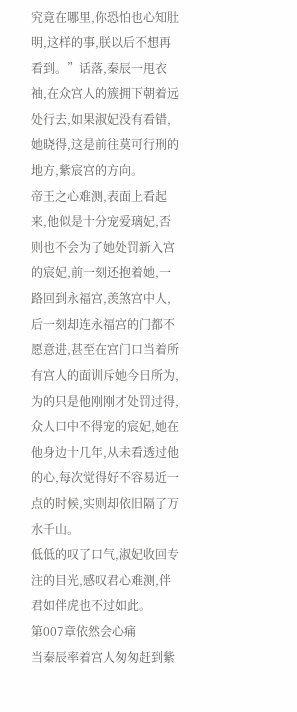究竟在哪里,你恐怕也心知肚明,这样的事,朕以后不想再看到。”话落,秦辰一甩衣袖,在众宫人的簇拥下朝着远处行去,如果淑妃没有看错,她晓得,这是前往莫可行刑的地方,紫宸宫的方向。
帝王之心难测,表面上看起来,他似是十分宠爱璃妃,否则也不会为了她处罚新入宫的宸妃,前一刻还抱着她,一路回到永福宫,羡煞宫中人,后一刻却连永福宫的门都不愿意进,甚至在宫门口当着所有宫人的面训斥她今日所为,为的只是他刚刚才处罚过得,众人口中不得宠的宸妃,她在他身边十几年,从未看透过他的心,每次觉得好不容易近一点的时候,实则却依旧隔了万水千山。
低低的叹了口气,淑妃收回专注的目光,感叹君心难测,伴君如伴虎也不过如此。
第007章依然会心痛
当秦辰率着宫人匆匆赶到紫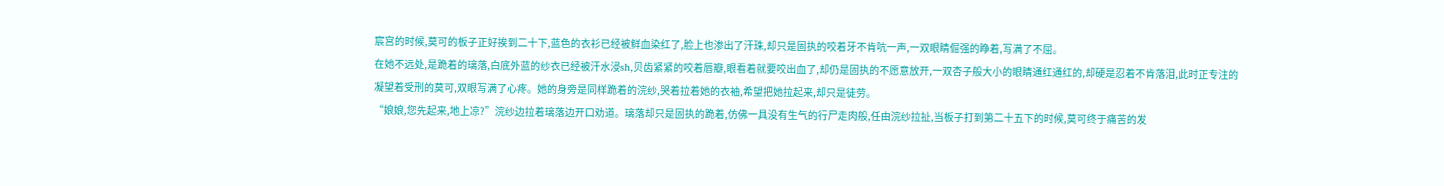宸宫的时候,莫可的板子正好挨到二十下,蓝色的衣衫已经被鲜血染红了,脸上也渗出了汗珠,却只是固执的咬着牙不肯吭一声,一双眼睛倔强的睁着,写满了不屈。
在她不远处,是跪着的璃落,白底外蓝的纱衣已经被汗水浸sh,贝齿紧紧的咬着唇瓣,眼看着就要咬出血了,却仍是固执的不愿意放开,一双杏子般大小的眼睛通红通红的,却硬是忍着不肯落泪,此时正专注的凝望着受刑的莫可,双眼写满了心疼。她的身旁是同样跪着的浣纱,哭着拉着她的衣袖,希望把她拉起来,却只是徒劳。
“娘娘,您先起来,地上凉?”浣纱边拉着璃落边开口劝道。璃落却只是固执的跪着,仿佛一具没有生气的行尸走肉般,任由浣纱拉扯,当板子打到第二十五下的时候,莫可终于痛苦的发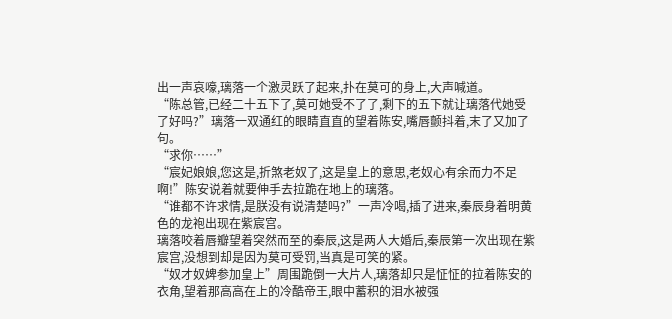出一声哀嚎,璃落一个激灵跃了起来,扑在莫可的身上,大声喊道。
“陈总管,已经二十五下了,莫可她受不了了,剩下的五下就让璃落代她受了好吗?”璃落一双通红的眼睛直直的望着陈安,嘴唇颤抖着,末了又加了句。
“求你……”
“宸妃娘娘,您这是,折煞老奴了,这是皇上的意思,老奴心有余而力不足啊!”陈安说着就要伸手去拉跪在地上的璃落。
“谁都不许求情,是朕没有说清楚吗?”一声冷喝,插了进来,秦辰身着明黄色的龙袍出现在紫宸宫。
璃落咬着唇瓣望着突然而至的秦辰,这是两人大婚后,秦辰第一次出现在紫宸宫,没想到却是因为莫可受罚,当真是可笑的紧。
“奴才奴婢参加皇上”周围跪倒一大片人,璃落却只是怔怔的拉着陈安的衣角,望着那高高在上的冷酷帝王,眼中蓄积的泪水被强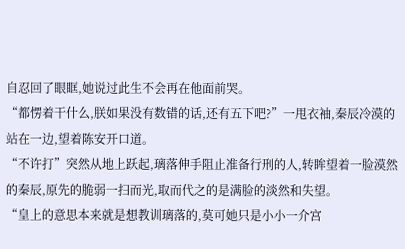自忍回了眼眶,她说过此生不会再在他面前哭。
“都愣着干什么,朕如果没有数错的话,还有五下吧?”一甩衣袖,秦辰冷漠的站在一边,望着陈安开口道。
“不许打”突然从地上跃起,璃落伸手阻止准备行刑的人,转眸望着一脸漠然的秦辰,原先的脆弱一扫而光,取而代之的是满脸的淡然和失望。
“皇上的意思本来就是想教训璃落的,莫可她只是小小一介宫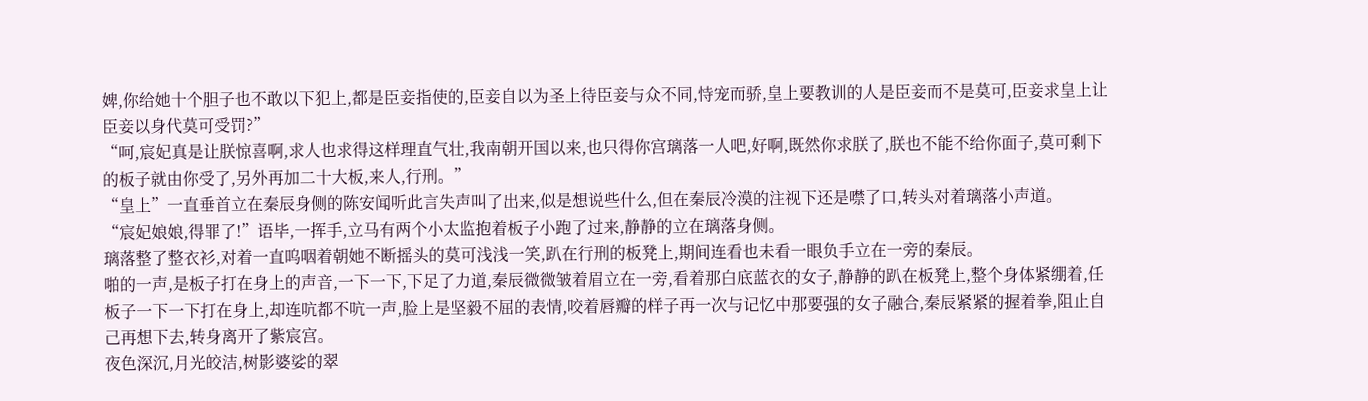婢,你给她十个胆子也不敢以下犯上,都是臣妾指使的,臣妾自以为圣上待臣妾与众不同,恃宠而骄,皇上要教训的人是臣妾而不是莫可,臣妾求皇上让臣妾以身代莫可受罚?”
“呵,宸妃真是让朕惊喜啊,求人也求得这样理直气壮,我南朝开国以来,也只得你宫璃落一人吧,好啊,既然你求朕了,朕也不能不给你面子,莫可剩下的板子就由你受了,另外再加二十大板,来人,行刑。”
“皇上”一直垂首立在秦辰身侧的陈安闻听此言失声叫了出来,似是想说些什么,但在秦辰冷漠的注视下还是噤了口,转头对着璃落小声道。
“宸妃娘娘,得罪了!”语毕,一挥手,立马有两个小太监抱着板子小跑了过来,静静的立在璃落身侧。
璃落整了整衣衫,对着一直呜咽着朝她不断摇头的莫可浅浅一笑,趴在行刑的板凳上,期间连看也未看一眼负手立在一旁的秦辰。
啪的一声,是板子打在身上的声音,一下一下,下足了力道,秦辰微微皱着眉立在一旁,看着那白底蓝衣的女子,静静的趴在板凳上,整个身体紧绷着,任板子一下一下打在身上,却连吭都不吭一声,脸上是坚毅不屈的表情,咬着唇瓣的样子再一次与记忆中那要强的女子融合,秦辰紧紧的握着拳,阻止自己再想下去,转身离开了紫宸宫。
夜色深沉,月光皎洁,树影婆娑的翠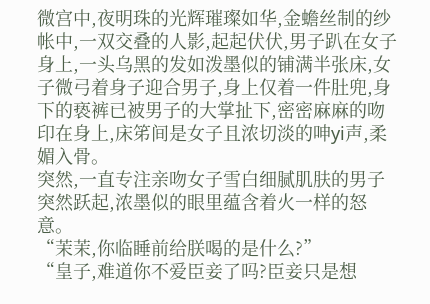微宫中,夜明珠的光辉璀璨如华,金蟾丝制的纱帐中,一双交叠的人影,起起伏伏,男子趴在女子身上,一头乌黑的发如泼墨似的铺满半张床,女子微弓着身子迎合男子,身上仅着一件肚兜,身下的亵裤已被男子的大掌扯下,密密麻麻的吻印在身上,床笫间是女子且浓切淡的呻yi声,柔媚入骨。
突然,一直专注亲吻女子雪白细腻肌肤的男子突然跃起,浓墨似的眼里蕴含着火一样的怒意。
“茉茉,你临睡前给朕喝的是什么?”
“皇子,难道你不爱臣妾了吗?臣妾只是想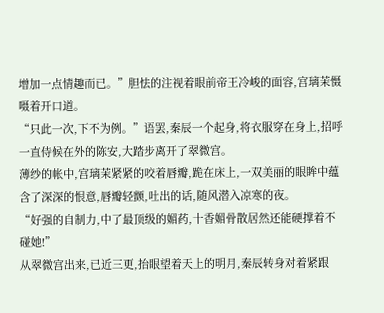增加一点情趣而已。”胆怯的注视着眼前帝王冷峻的面容,宫璃茉慑嗫着开口道。
“只此一次,下不为例。”语罢,秦辰一个起身,将衣服穿在身上,招呼一直侍候在外的陈安,大踏步离开了翠微宫。
薄纱的帐中,宫璃茉紧紧的咬着唇瓣,跪在床上,一双美丽的眼眸中蕴含了深深的恨意,唇瓣轻颤,吐出的话,随风潜入凉寒的夜。
“好强的自制力,中了最顶级的媚药,十香媚骨散居然还能硬撑着不碰她!”
从翠微宫出来,已近三更,抬眼望着天上的明月,秦辰转身对着紧跟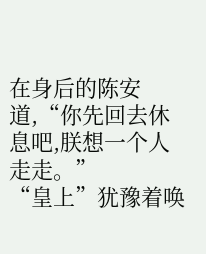在身后的陈安道,“你先回去休息吧,朕想一个人走走。”
“皇上”犹豫着唤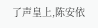了声皇上,陈安依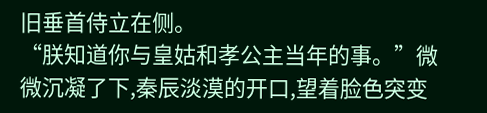旧垂首侍立在侧。
“朕知道你与皇姑和孝公主当年的事。”微微沉凝了下,秦辰淡漠的开口,望着脸色突变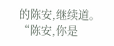的陈安,继续道。
“陈安,你是